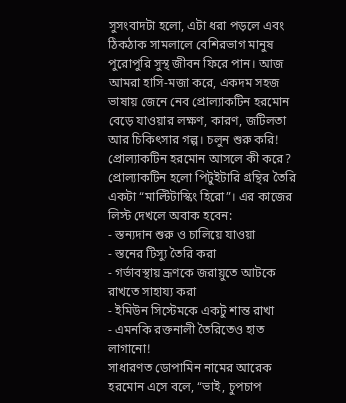সুসংবাদটা হলো, এটা ধরা পড়লে এবং ঠিকঠাক সামলালে বেশিরভাগ মানুষ পুরোপুরি সুস্থ জীবন ফিরে পান। আজ আমরা হাসি-মজা করে, একদম সহজ ভাষায় জেনে নেব প্রোল্যাকটিন হরমোন বেড়ে যাওয়ার লক্ষণ, কারণ, জটিলতা আর চিকিৎসার গল্প। চলুন শুরু করি!
প্রোল্যাকটিন হরমোন আসলে কী করে?
প্রোল্যাকটিন হলো পিটুইটারি গ্রন্থির তৈরি একটা “মাল্টিটাস্কিং হিরো”। এর কাজের লিস্ট দেখলে অবাক হবেন:
- স্তন্যদান শুরু ও চালিয়ে যাওয়া
- স্তনের টিস্যু তৈরি করা
- গর্ভাবস্থায় ভ্রূণকে জরায়ুতে আটকে রাখতে সাহায্য করা
- ইমিউন সিস্টেমকে একটু শান্ত রাখা
- এমনকি রক্তনালী তৈরিতেও হাত লাগানো!
সাধারণত ডোপামিন নামের আরেক হরমোন এসে বলে, “ভাই, চুপচাপ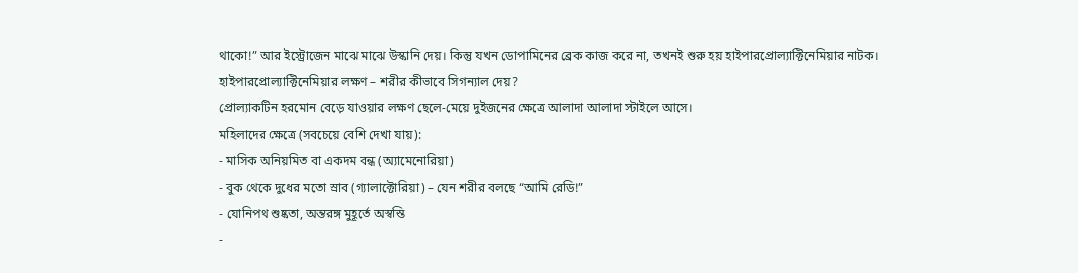থাকো!” আর ইস্ট্রোজেন মাঝে মাঝে উস্কানি দেয়। কিন্তু যখন ডোপামিনের ব্রেক কাজ করে না, তখনই শুরু হয় হাইপারপ্রোল্যাক্টিনেমিয়ার নাটক।
হাইপারপ্রোল্যাক্টিনেমিয়ার লক্ষণ – শরীর কীভাবে সিগন্যাল দেয়?
প্রোল্যাকটিন হরমোন বেড়ে যাওয়ার লক্ষণ ছেলে-মেয়ে দুইজনের ক্ষেত্রে আলাদা আলাদা স্টাইলে আসে।
মহিলাদের ক্ষেত্রে (সবচেয়ে বেশি দেখা যায়):
- মাসিক অনিয়মিত বা একদম বন্ধ (অ্যামেনোরিয়া)
- বুক থেকে দুধের মতো স্রাব (গ্যালাক্টোরিয়া) – যেন শরীর বলছে “আমি রেডি!”
- যোনিপথ শুষ্কতা, অন্তরঙ্গ মুহূর্তে অস্বস্তি
-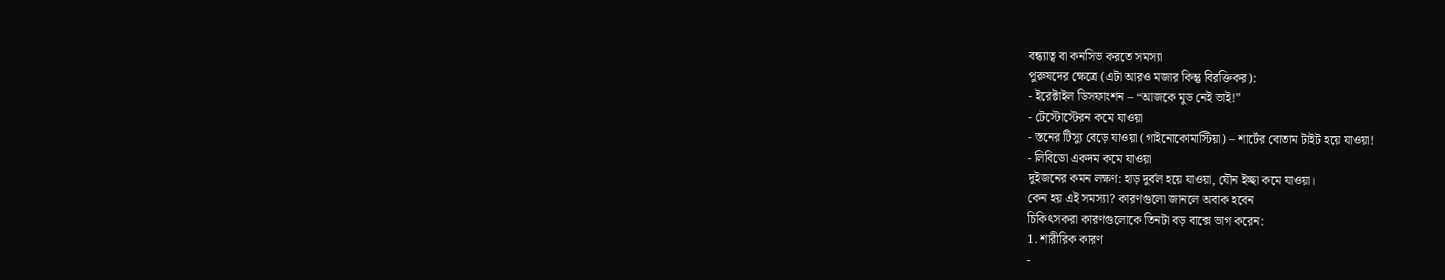বন্ধ্যাত্ব বা কনসিভ করতে সমস্যা
পুরুষদের ক্ষেত্রে (এটা আরও মজার কিন্তু বিরক্তিকর):
- ইরেক্টাইল ডিসফাংশন – “আজকে মুড নেই ভাই!”
- টেস্টোস্টেরন কমে যাওয়া
- স্তনের টিস্যু বেড়ে যাওয়া (গাইনোকোমাস্টিয়া) – শার্টের বোতাম টাইট হয়ে যাওয়া!
- লিবিডো একদম কমে যাওয়া
দুইজনের কমন লক্ষণ: হাড় দুর্বল হয়ে যাওয়া, যৌন ইচ্ছা কমে যাওয়া।
কেন হয় এই সমস্যা? কারণগুলো জানলে অবাক হবেন
চিকিৎসকরা কারণগুলোকে তিনটা বড় বাক্সে ভাগ করেন:
1. শারীরিক কারণ
-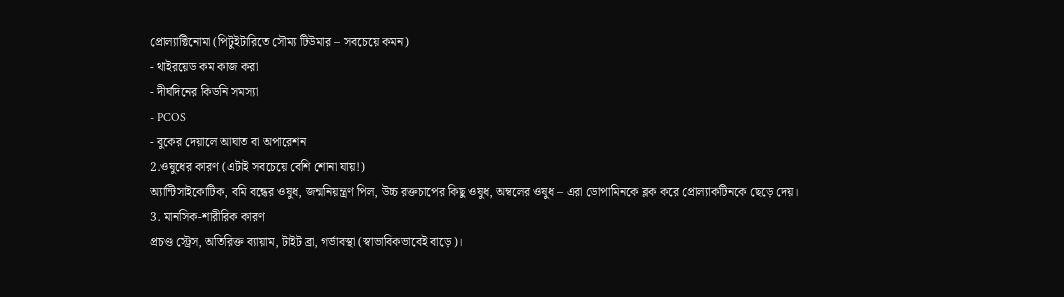প্রোল্যাক্টিনোমা (পিটুইটারিতে সৌম্য টিউমার – সবচেয়ে কমন)
- থাইরয়েড কম কাজ করা
- দীর্ঘদিনের কিডনি সমস্যা
- PCOS
- বুকের দেয়ালে আঘাত বা অপারেশন
2.ওষুধের কারণ (এটাই সবচেয়ে বেশি শোনা যায়!)
অ্যান্টিসাইকোটিক, বমি বন্ধের ওষুধ, জন্মনিয়ন্ত্রণ পিল, উচ্চ রক্তচাপের কিছু ওষুধ, অম্বলের ওষুধ – এরা ডোপামিনকে ব্লক করে প্রোল্যাকটিনকে ছেড়ে দেয়।
3. মানসিক-শারীরিক কারণ
প্রচণ্ড স্ট্রেস, অতিরিক্ত ব্যায়াম, টাইট ব্রা, গর্ভাবস্থা (স্বাভাবিকভাবেই বাড়ে)।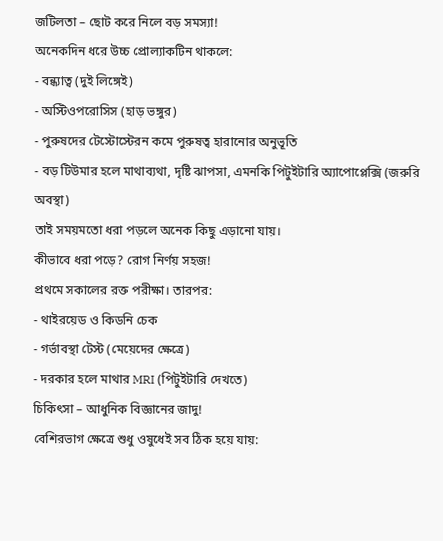জটিলতা – ছোট করে নিলে বড় সমস্যা!
অনেকদিন ধরে উচ্চ প্রোল্যাকটিন থাকলে:
- বন্ধ্যাত্ব (দুই লিঙ্গেই)
- অস্টিওপরোসিস (হাড় ভঙ্গুর)
- পুরুষদের টেস্টোস্টেরন কমে পুরুষত্ব হারানোর অনুভূতি
- বড় টিউমার হলে মাথাব্যথা, দৃষ্টি ঝাপসা, এমনকি পিটুইটারি অ্যাপোপ্লেক্সি (জরুরি অবস্থা)
তাই সময়মতো ধরা পড়লে অনেক কিছু এড়ানো যায়।
কীভাবে ধরা পড়ে? রোগ নির্ণয় সহজ!
প্রথমে সকালের রক্ত পরীক্ষা। তারপর:
- থাইরয়েড ও কিডনি চেক
- গর্ভাবস্থা টেস্ট (মেয়েদের ক্ষেত্রে)
- দরকার হলে মাথার MRI (পিটুইটারি দেখতে)
চিকিৎসা – আধুনিক বিজ্ঞানের জাদু!
বেশিরভাগ ক্ষেত্রে শুধু ওষুধেই সব ঠিক হয়ে যায়: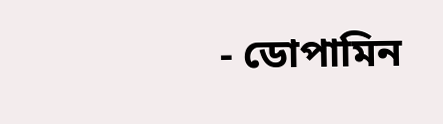- ডোপামিন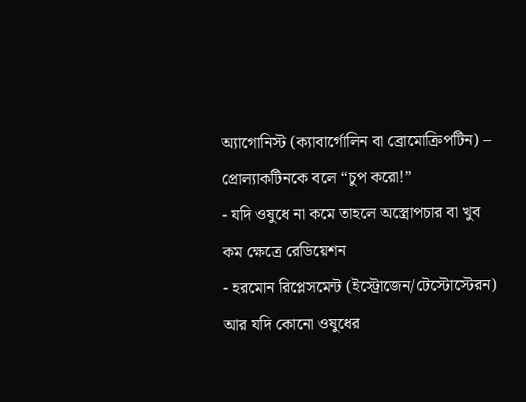অ্যাগোনিস্ট (ক্যাবার্গোলিন বা ব্রোমোক্রিপটিন) – প্রোল্যাকটিনকে বলে “চুপ করো!”
- যদি ওষুধে না কমে তাহলে অস্ত্রোপচার বা খুব কম ক্ষেত্রে রেডিয়েশন
- হরমোন রিপ্লেসমেন্ট (ইস্ট্রোজেন/টেস্টোস্টেরন)
আর যদি কোনো ওষুধের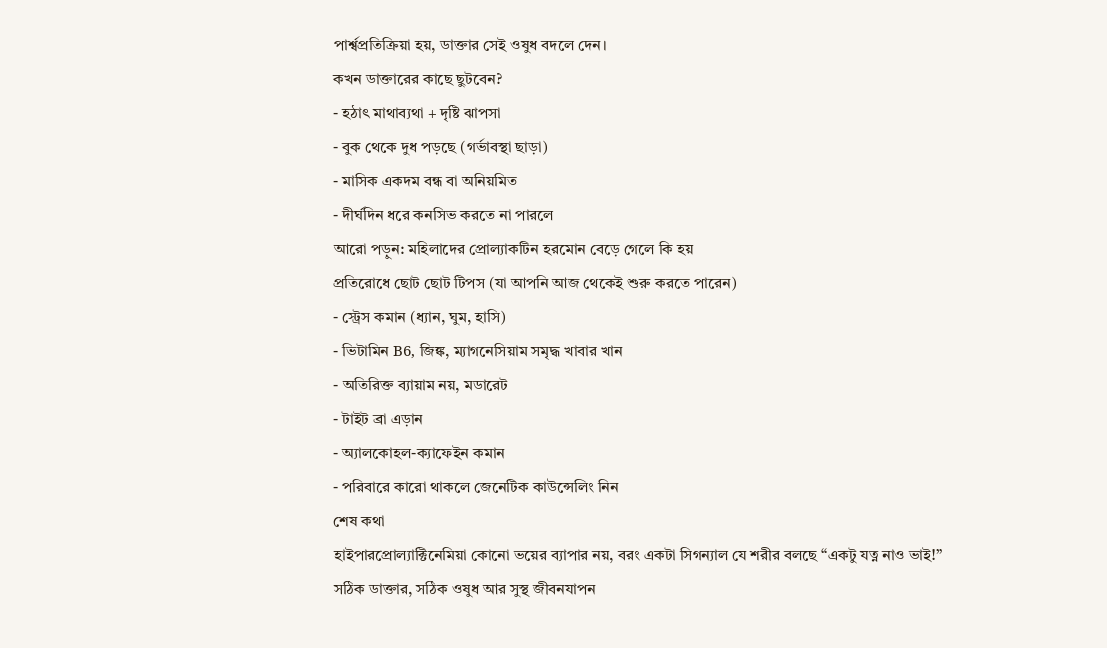পার্শ্বপ্রতিক্রিয়া হয়, ডাক্তার সেই ওষুধ বদলে দেন।
কখন ডাক্তারের কাছে ছুটবেন?
- হঠাৎ মাথাব্যথা + দৃষ্টি ঝাপসা
- বুক থেকে দুধ পড়ছে (গর্ভাবস্থা ছাড়া)
- মাসিক একদম বন্ধ বা অনিয়মিত
- দীর্ঘদিন ধরে কনসিভ করতে না পারলে
আরো পড়ুন: মহিলাদের প্রোল্যাকটিন হরমোন বেড়ে গেলে কি হয়
প্রতিরোধে ছোট ছোট টিপস (যা আপনি আজ থেকেই শুরু করতে পারেন)
- স্ট্রেস কমান (ধ্যান, ঘুম, হাসি)
- ভিটামিন B6, জিঙ্ক, ম্যাগনেসিয়াম সমৃদ্ধ খাবার খান
- অতিরিক্ত ব্যায়াম নয়, মডারেট
- টাইট ব্রা এড়ান
- অ্যালকোহল-ক্যাফেইন কমান
- পরিবারে কারো থাকলে জেনেটিক কাউন্সেলিং নিন
শেষ কথা
হাইপারপ্রোল্যাক্টিনেমিয়া কোনো ভয়ের ব্যাপার নয়, বরং একটা সিগন্যাল যে শরীর বলছে “একটু যত্ন নাও ভাই!” সঠিক ডাক্তার, সঠিক ওষুধ আর সুস্থ জীবনযাপন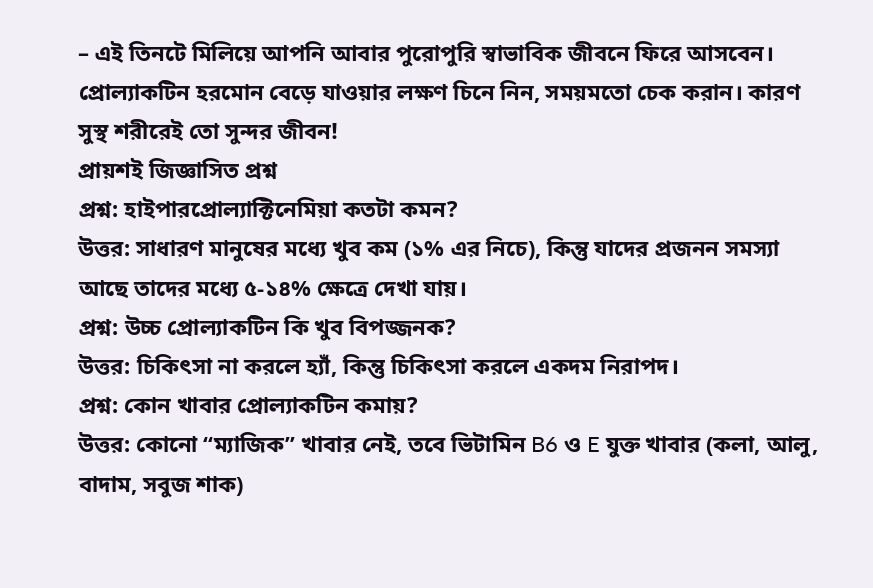– এই তিনটে মিলিয়ে আপনি আবার পুরোপুরি স্বাভাবিক জীবনে ফিরে আসবেন।
প্রোল্যাকটিন হরমোন বেড়ে যাওয়ার লক্ষণ চিনে নিন, সময়মতো চেক করান। কারণ সুস্থ শরীরেই তো সুন্দর জীবন!
প্রায়শই জিজ্ঞাসিত প্রশ্ন
প্রশ্ন: হাইপারপ্রোল্যাক্টিনেমিয়া কতটা কমন?
উত্তর: সাধারণ মানুষের মধ্যে খুব কম (১% এর নিচে), কিন্তু যাদের প্রজনন সমস্যা আছে তাদের মধ্যে ৫-১৪% ক্ষেত্রে দেখা যায়।
প্রশ্ন: উচ্চ প্রোল্যাকটিন কি খুব বিপজ্জনক?
উত্তর: চিকিৎসা না করলে হ্যাঁ, কিন্তু চিকিৎসা করলে একদম নিরাপদ।
প্রশ্ন: কোন খাবার প্রোল্যাকটিন কমায়?
উত্তর: কোনো “ম্যাজিক” খাবার নেই, তবে ভিটামিন B6 ও E যুক্ত খাবার (কলা, আলু, বাদাম, সবুজ শাক)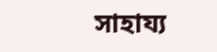সাহায্য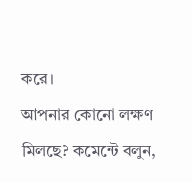করে।
আপনার কোনো লক্ষণ মিলছে? কমেন্টে বলুন,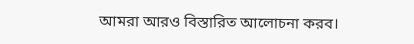আমরা আরও বিস্তারিত আলোচনা করব।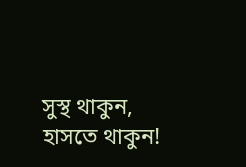সুস্থ থাকুন, হাসতে থাকুন!